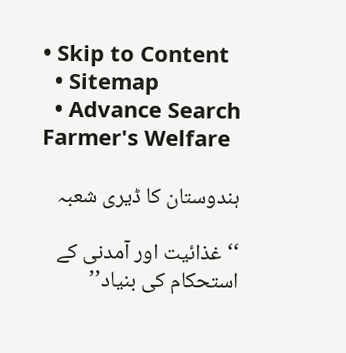• Skip to Content
  • Sitemap
  • Advance Search
Farmer's Welfare

ہندوستان کا ڈیری شعبہ

‘‘غذائیت اور آمدنی کے استحکام کی بنیاد’’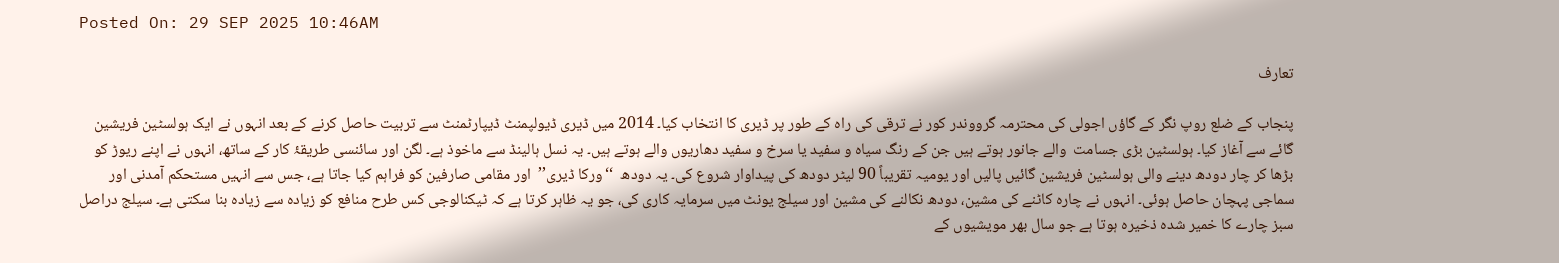Posted On: 29 SEP 2025 10:46AM

تعارف

پنجاب کے ضلع روپ نگر کے گاؤں اجولی کی محترمہ گرووندر کور نے ترقی کی راہ کے طور پر ڈیری کا انتخاب کیا۔ 2014 میں ڈیری ڈیولپمنٹ ڈیپارٹمنٹ سے تربیت حاصل کرنے کے بعد انہوں نے ایک ہولسٹین فریشین گائے سے آغاز کیا۔ ہولسٹین بڑی جسامت  والے جانور ہوتے ہیں جن کے رنگ سیاہ و سفید یا سرخ و سفید دھاریوں والے ہوتے ہیں۔ یہ نسل ہالینڈ سے ماخوذ ہے۔ لگن اور سائنسی طریقۂ کار کے ساتھ، انہوں نے اپنے ریوڑ کو بڑھا کر چار دودھ دینے والی ہولسٹین فریشین گائیں پالیں اور یومیہ تقریباً 90 لیٹر دودھ کی پیداوار شروع کی۔ یہ دودھ  ‘‘ورکا ڈیری’’  اور مقامی صارفین کو فراہم کیا جاتا ہے، جس سے انہیں مستحکم آمدنی اور سماجی پہچان حاصل ہوئی۔ انہوں نے چارہ کاٹنے کی مشین، دودھ نکالنے کی مشین اور سیلج یونٹ میں سرمایہ کاری کی، جو یہ ظاہر کرتا ہے کہ ٹیکنالوجی کس طرح منافع کو زیادہ سے زیادہ بنا سکتی ہے۔ سیلج دراصل سبز چارے کا خمیر شدہ ذخیرہ ہوتا ہے جو سال بھر مویشیوں کے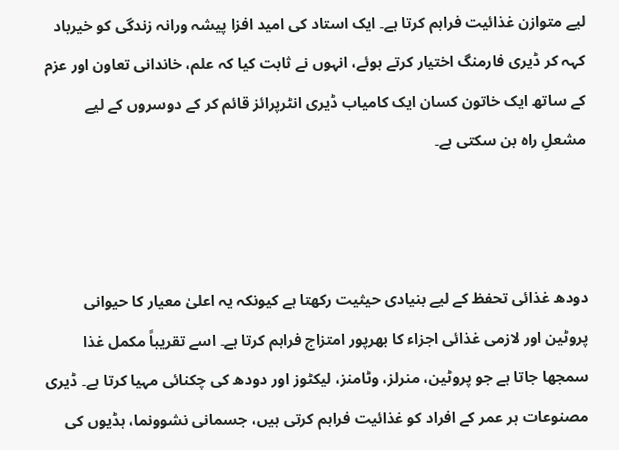لیے متوازن غذائیت فراہم کرتا ہے۔ ایک استاد کی امید افزا پیشہ ورانہ زندگی کو خیرباد کہہ کر ڈیری فارمنگ اختیار کرتے ہوئے، انہوں نے ثابت کیا کہ علم، خاندانی تعاون اور عزم کے ساتھ ایک خاتون کسان ایک کامیاب ڈیری انٹرپرائز قائم کر کے دوسروں کے لیے مشعلِ راہ بن سکتی ہے۔



دودھ غذائی تحفظ کے لیے بنیادی حیثیت رکھتا ہے کیونکہ یہ اعلیٰ معیار کا حیوانی پروٹین اور لازمی غذائی اجزاء کا بھرپور امتزاج فراہم کرتا ہے۔ اسے تقریباً مکمل غذا سمجھا جاتا ہے جو پروٹین، منرلز، وٹامنز، لیکٹوز اور دودھ کی چکنائی مہیا کرتا ہے۔ ڈیری مصنوعات ہر عمر کے افراد کو غذائیت فراہم کرتی ہیں، جسمانی نشوونما، ہڈیوں کی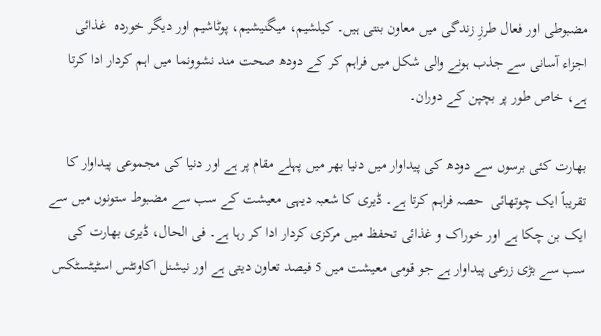مضبوطی اور فعال طرزِ زندگی میں معاون بنتی ہیں۔ کیلشیم، میگنیشیم، پوٹاشیم اور دیگر خوردہ  غذائی اجزاء آسانی سے جذب ہونے والی شکل میں فراہم کر کے دودھ صحت مند نشوونما میں اہم کردار ادا کرتا ہے، خاص طور پر بچپن کے دوران۔

بھارت کئی برسوں سے دودھ کی پیداوار میں دنیا بھر میں پہلے مقام پر ہے اور دنیا کی مجموعی پیداوار کا تقریباً ایک چوتھائی  حصہ فراہم کرتا ہے۔ ڈیری کا شعبہ دیہی معیشت کے سب سے مضبوط ستونوں میں سے ایک بن چکا ہے اور خوراک و غذائی تحفظ میں مرکزی کردار ادا کر رہا ہے۔ فی الحال، ڈیری بھارت کی سب سے بڑی زرعی پیداوار ہے جو قومی معیشت میں 5 فیصد تعاون دیتی ہے اور نیشنل اکاونٹس اسٹیٹسٹکس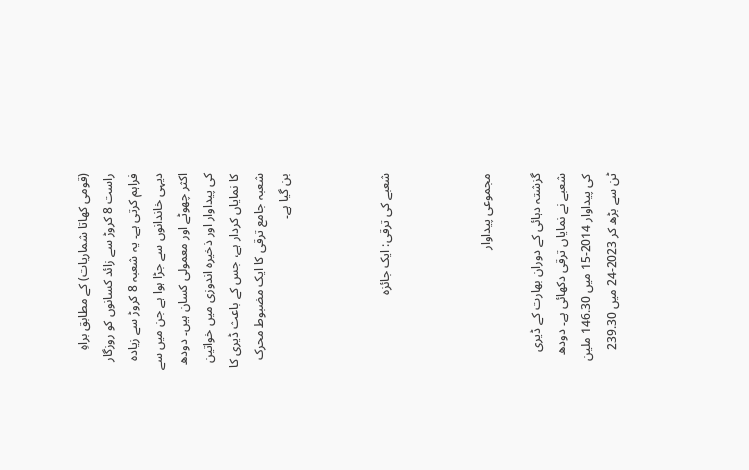(قومی کھاتا شماریات) کے مطابق براہِ راست 8 کروڑ سے زائد کسانوں کو روزگار فراہم کرتی ہے۔ یہ شعبہ 8 کروڑ سے زیادہ دیہی خاندانوں سے جڑا ہوا ہے جن میں سے اکثر چھوٹے اور معمولی کسان ہیں۔ دودھ کی پیداوار اور ذخیرہ اندوزی میں خواتین کا نمایاں کردار ہے، جس کے باعث ڈیری کا شعبہ جامع ترقی کا ایک مضبوط محرک بن گیا ہے۔



شعبے کی ترقی: ایک جائزہ



مجموعی پیداوار

گزشتہ دہائی کے دوران بھارت کے ڈیری شعبے نے نمایاں ترقی دکھائی ہے۔ دودھ کی پیداوار 2014-15 میں 146.30 ملین ٹن سے بڑھ کر 2023-24 میں 239.30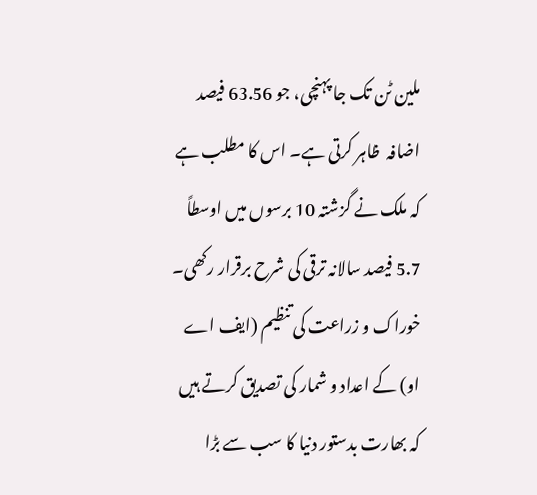ملین ٹن تک جا پہنچی، جو 63.56 فیصد اضافہ  ظاہر کرتی ہے۔ اس کا مطلب ہے کہ ملک نے گزشتہ 10 برسوں میں اوسطاً 5.7 فیصد سالانہ ترقی کی شرح برقرار رکھی۔ خوراک و زراعت کی تنظیم (ایف اے او) کے اعداد و شمار کی تصدیق کرتے ہیں کہ بھارت بدستور دنیا کا سب سے بڑا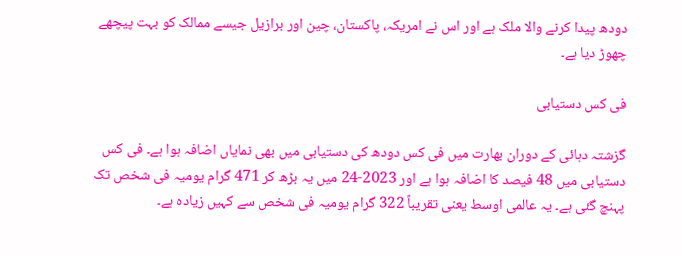دودھ پیدا کرنے والا ملک ہے اور اس نے امریکہ، پاکستان، چین اور برازیل جیسے ممالک کو بہت پیچھے چھوڑ دیا ہے۔

فی کس دستیابی

گزشتہ دہائی کے دوران بھارت میں فی کس دودھ کی دستیابی میں بھی نمایاں اضافہ ہوا ہے۔ فی کس دستیابی میں 48 فیصد کا اضافہ ہوا ہے اور 2023-24 میں یہ بڑھ کر 471 گرام یومیہ فی شخص تک پہنچ گئی ہے۔ یہ عالمی اوسط یعنی تقریباً 322 گرام یومیہ فی شخص سے کہیں زیادہ ہے۔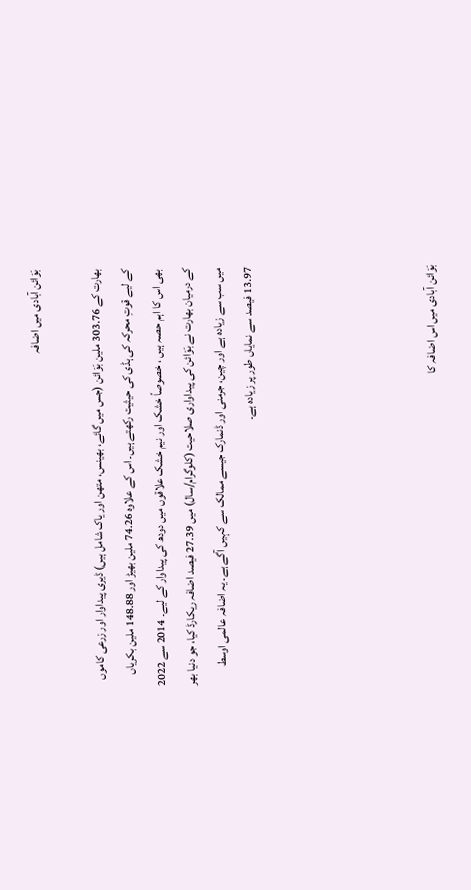بَوَائن آبادی میں اضافہ

بھارت کے 303.76 ملین بَوَائن (جس میں گائے، بھینس، متھن اور یاک شامل ہیں) ڈیری پیداوار اور زرعی کاموں کے لیے قوتِ محرکہ کی ہڈی کی حیثیت رکھتے ہیں۔ اس کے علاوہ 74.26 ملین بھیڑ اور 148.88 ملین بکریاں بھی اس کا اہم حصہ ہیں ، خصوصاً خشک اور نیم خشک علاقوں میں دودھ کی پیداوار کے لیے۔ 2014 سے 2022 کے درمیان بھارت نے بَوَائن کی پیداواری صلاحیت (کلوگرام/سال) میں 27.39 فیصد اضافہ ریکارڈ کیا، جو دنیا بھر میں سب سے زیادہ ہے اور چین، جرمنی اور ڈنمارک جیسے ممالک سے کہیں آگے ہے۔ یہ اضافہ عالمی اوسط 13.97 فیصد سے نمایاں طور پر زیادہ ہے۔





بَوَائن آبادی میں اس اضافہ کا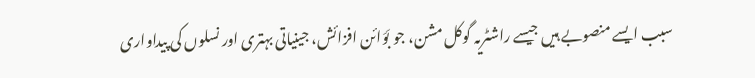سبب ایسے منصوبے ہیں جیسے راشٹریہ گوکل مشن، جو بَوَائن افزائش، جینیاتی بہتری اور نسلوں کی پیداواری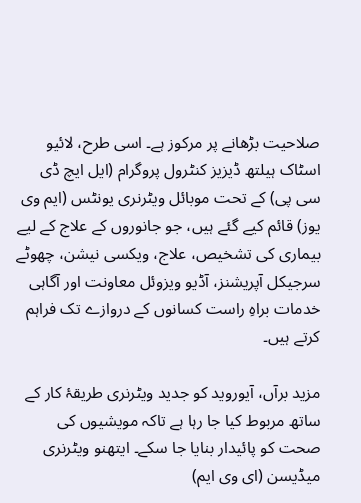صلاحیت بڑھانے پر مرکوز ہے۔ اسی طرح، لائیو اسٹاک ہیلتھ ڈیزیز کنٹرول پروگرام (ایل ایچ ڈی سی پی) کے تحت موبائل ویٹرنری یونٹس (ایم وی یوز) قائم کیے گئے ہیں، جو جانوروں کے علاج کے لیے بیماری کی تشخیص، علاج، ویکسی نیشن، چھوٹے سرجیکل آپریشنز، آڈیو ویزوئل معاونت اور آگاہی خدمات براہِ راست کسانوں کے دروازے تک فراہم کرتے ہیں۔

مزید برآں، آیوروید کو جدید ویٹرنری طریقۂ کار کے ساتھ مربوط کیا جا رہا ہے تاکہ مویشیوں کی صحت کو پائیدار بنایا جا سکے۔ ایتھنو ویٹرنری میڈیسن (ای وی ایم)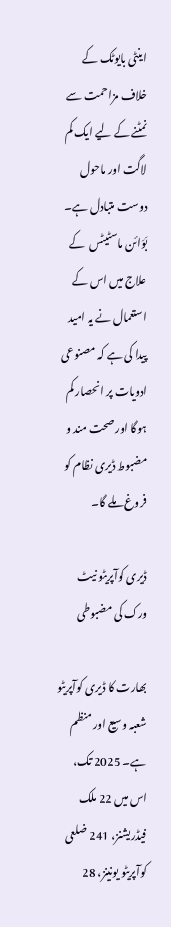اینٹی بایوٹک کے خلاف مزاحمت سے نمٹنے کے لیے ایک کم لاگت اور ماحول دوست متبادل ہے۔ بَوَائن ماسٹیٹس  کے علاج میں اس کے استعمال نے یہ امید پیدا کی ہے کہ مصنوعی ادویات پر انحصار کم ہوگا اور صحت مند و مضبوط ڈیری نظام کو فروغ ملے گا۔

ڈیری کوآپریٹو نیٹ ورک کی مضبوطی

بھارت کا ڈیری کوآپریٹو شعبہ وسیع اور منظم ہے۔ 2025 تک، اس میں 22 ملک فیڈریشنز، 241 ضلعی کوآپریٹو یونینز، 28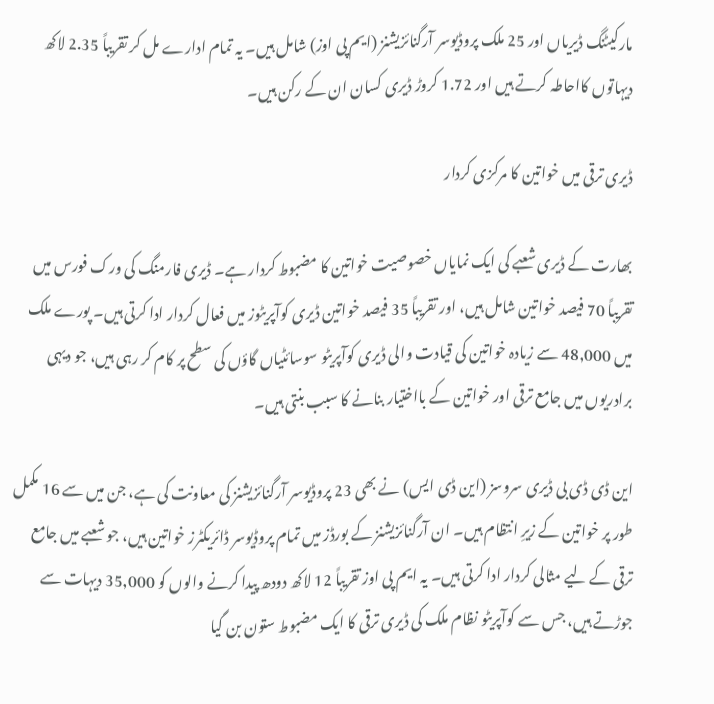مارکیٹنگ ڈیریاں اور 25 ملک پروڈیوسر آرگنائزیشنز (ایم پی اوز) شامل ہیں۔ یہ تمام ادارے مل کر تقریباً 2.35 لاکھ دیہاتوں کااحاطہ کرتے ہیں اور 1.72 کروڑ ڈیری کسان ان کے رکن ہیں۔

ڈیری ترقی میں خواتین کا مرکزی کردار

بھارت کے ڈیری شعبے کی ایک نمایاں خصوصیت خواتین کا مضبوط کردار ہے۔ ڈیری فارمنگ کی ورک فورس میں تقریباً 70 فیصد خواتین شامل ہیں، اور تقریباً 35 فیصد خواتین ڈیری کوآپریٹوز میں فعال کردار ادا کرتی ہیں۔ پورے ملک میں 48,000 سے زیادہ خواتین کی قیادت والی ڈیری کوآپریٹو سوسائٹیاں گاؤں کی سطح پر کام کر رہی ہیں، جو دیہی برادریوں میں جامع ترقی اور خواتین کے بااختیار بنانے کا سبب بنتی ہیں۔

این ڈی ڈی بی ڈیری سروسز (این ڈی ایس) نے بھی 23 پروڈیوسر آرگنائزیشنز کی معاونت کی ہے، جن میں سے 16 مکمل طور پر خواتین کے زیرِ انتظام ہیں۔ ان آرگنائزیشنز کے بورڈز میں تمام پروڈیوسر ڈائریکٹرز خواتین ہیں، جو شعبے میں جامع ترقی کے لیے مثالی کردار ادا کرتی ہیں۔ یہ ایم پی اوز تقریباً 12 لاکھ دودھ پیدا کرنے والوں کو 35,000 دیہات سے جوڑتے ہیں، جس سے کوآپریٹو نظام ملک کی ڈیری ترقی کا ایک مضبوط ستون بن گیا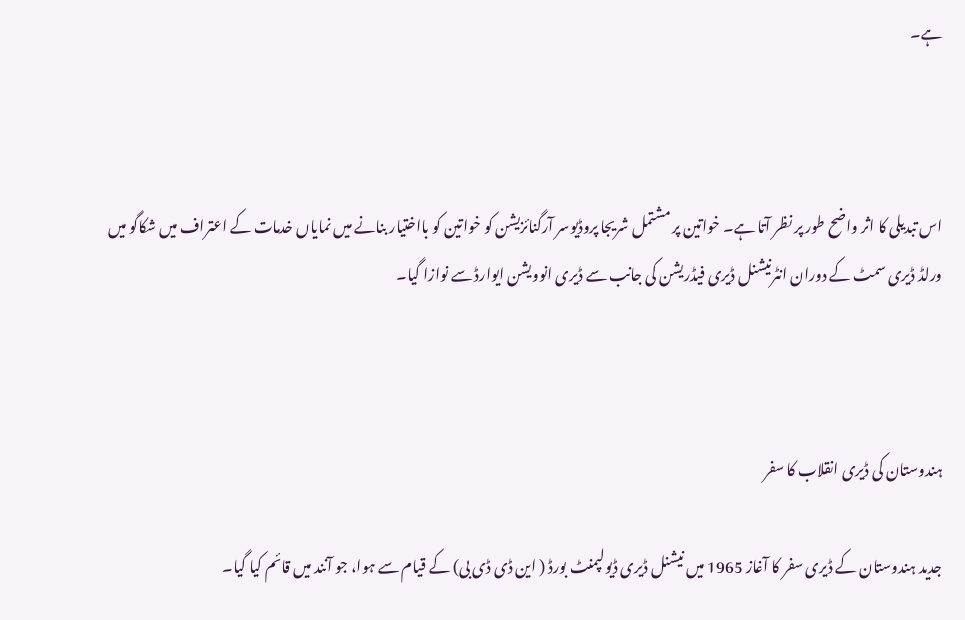ہے۔



اس تبدیلی کا اثر واضح طور پر نظر آتا ہے۔ خواتین پر مشتمل شریجا پروڈیوسر آرگنائزیشن کو خواتین کو بااختیار بنانے میں نمایاں خدمات کے اعتراف میں شکاگو میں ورلڈ ڈیری سمٹ کے دوران انٹرنیشنل ڈیری فیڈریشن کی جانب سے ڈیری انوویشن ایوارڈ سے نوازا گیا۔



ہندوستان کی ڈیری انقلاب کا سفر

جدید ہندوستان کے ڈیری سفر کا آغاز 1965 میں نیشنل ڈیری ڈیولپمنٹ بورڈ ( این ڈی ڈی بی) کے قیام سے ہوا، جو آنند میں قائم کیا گیا۔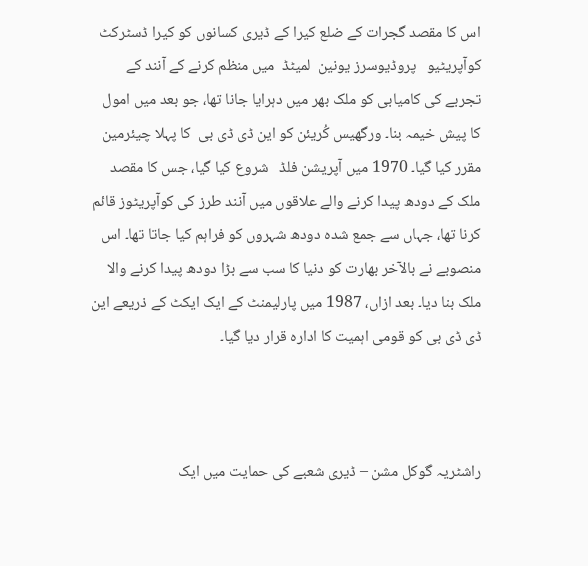اس کا مقصد گجرات کے ضلع کیرا کے ڈیری کسانوں کو کیرا ڈسٹرکٹ کوآپریٹیو   پروڈیوسرز یونین  لمیٹڈ  میں منظم کرنے کے آنند کے تجربے کی کامیابی کو ملک بھر میں دہرایا جانا تھا، جو بعد میں امول  کا پیش خیمہ بنا۔ ورگھیس کُریئن کو این ڈی ڈی بی  کا پہلا چیئرمین مقرر کیا گیا۔ 1970 میں آپریشن فلڈ   شروع کیا گیا، جس کا مقصد ملک کے دودھ پیدا کرنے والے علاقوں میں آنند طرز کی کوآپریٹوز قائم کرنا تھا، جہاں سے جمع شدہ دودھ شہروں کو فراہم کیا جاتا تھا۔ اس منصوبے نے بالآخر بھارت کو دنیا کا سب سے بڑا دودھ پیدا کرنے والا ملک بنا دیا۔ بعد ازاں، 1987 میں پارلیمنٹ کے ایک ایکٹ کے ذریعے این ڈی ڈی بی کو قومی اہمیت کا ادارہ قرار دیا گیا۔



راشٹریہ گوکل مشن – ڈیری شعبے کی حمایت میں ایک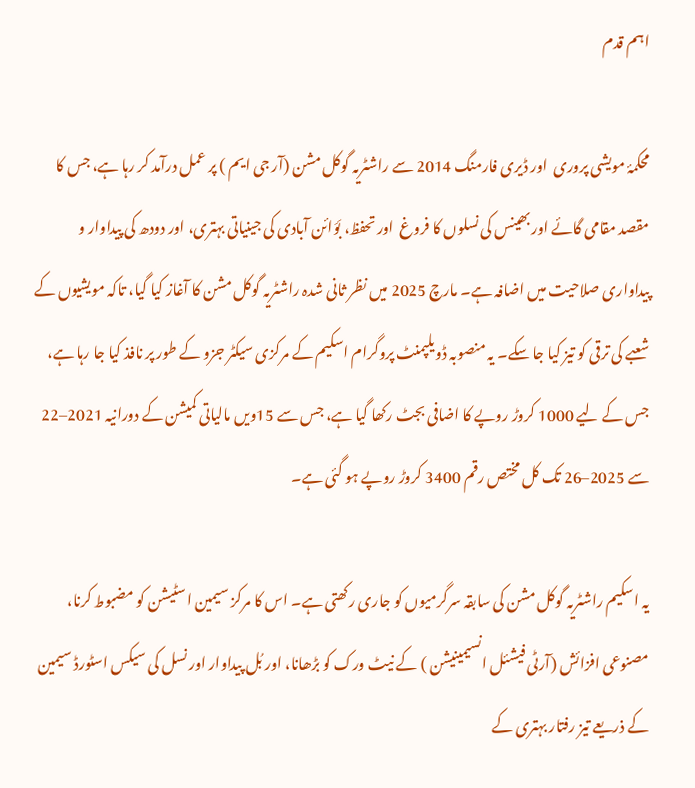اہم قدم

محکمۂ مویشی پروری  اور ڈیری فارمنگ 2014 سے راشٹریہ گوکل مشن (آر جی ایم ) پر عمل درآمد کر رہا ہے، جس کا مقصد مقامی گائے اور بھینس کی نسلوں کا فروغ  اور تحفظ، بَوَائن آبادی کی جینیاتی بہتری، اور دودھ کی پیداوار و پیداواری صلاحیت میں اضافہ ہے۔ مارچ 2025 میں نظر ثانی شدہ راشٹریہ گوکل مشن کا آغاز کیا گیا، تاکہ مویشیوں کے شعبے کی ترقی کو تیز کیا جا سکے۔ یہ منصوبہ ڈویلپمنٹ پروگرام اسکیم کے مرکزی سیکٹر جزو کے طور پر نافذ کیا جا رہا ہے، جس کے لیے 1000 کروڑ روپے کا اضافی بجٹ رکھا گیا ہے، جس سے 15ویں مالیاتی کمیشن کے دورانیہ 2021–22 سے 2025–26 تک کل مختص رقم 3400 کروڑ روپے ہو گئی ہے۔

یہ اسکیم راشٹریہ گوکل مشن کی سابقہ سرگرمیوں کو جاری رکھتی ہے۔ اس کا مرکز سیمین اسٹیشن کو مضبوط کرنا، مصنوعی افزائش (آرٹی فیشئل انسیمینیشن ) کے نیٹ ورک کو بڑھانا، اور بُل پیداوار اور نسل کی سیکس اسٹورڈ سیمین کے ذریعے تیز رفتار بہتری کے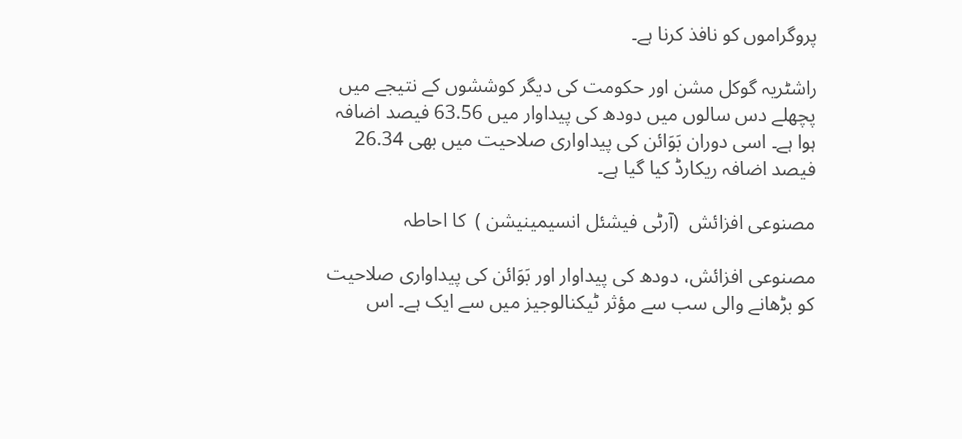پروگراموں کو نافذ کرنا ہے۔

راشٹریہ گوکل مشن اور حکومت کی دیگر کوششوں کے نتیجے میں پچھلے دس سالوں میں دودھ کی پیداوار میں 63.56 فیصد اضافہ ہوا ہے۔ اسی دوران بَوَائن کی پیداواری صلاحیت میں بھی 26.34 فیصد اضافہ ریکارڈ کیا گیا ہے۔

مصنوعی افزائش  (آرٹی فیشئل انسیمینیشن )  کا احاطہ

مصنوعی افزائش، دودھ کی پیداوار اور بَوَائن کی پیداواری صلاحیت کو بڑھانے والی سب سے مؤثر ٹیکنالوجیز میں سے ایک ہے۔ اس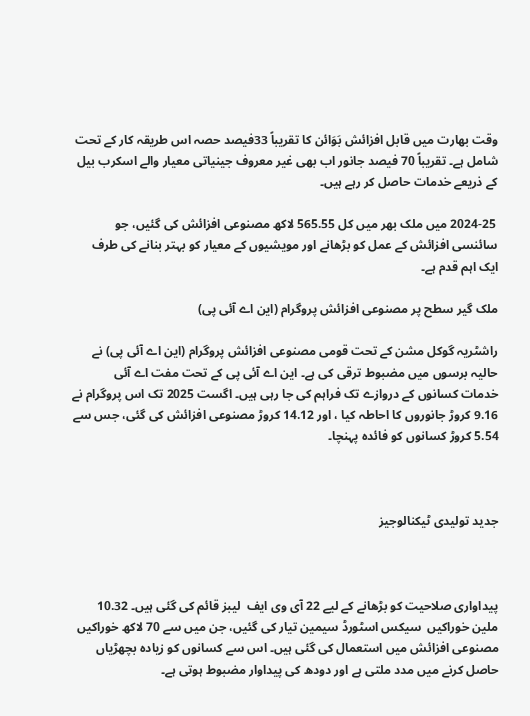وقت بھارت میں قابل افزائش بَوَائن کا تقریباً 33فیصد حصہ اس طریقہ کار کے تحت شامل ہے۔ تقریباً 70 فیصد جانور اب بھی غیر معروف جینیاتی معیار والے اسکرب بیل کے ذریعے خدمات حاصل کر رہے ہیں۔

 2024-25 میں ملک بھر میں کل 565.55 لاکھ مصنوعی افزائش کی گئیں، جو سائنسی افزائش کے عمل کو بڑھانے اور مویشیوں کے معیار کو بہتر بنانے کی طرف ایک اہم قدم ہے۔

ملک گیر سطح پر مصنوعی افزائش پروگرام (این اے آئی پی)

راشٹریہ گوکل مشن کے تحت قومی مصنوعی افزائش پروگرام (این اے آئی پی) نے حالیہ برسوں میں مضبوط ترقی کی ہے۔ این اے آئی پی کے تحت مفت اے آئی  خدمات کسانوں کے دروازے تک فراہم کی جا رہی ہیں۔ اگست 2025 تک اس پروگرام نے 9.16 کروڑ جانوروں کا احاطہ کیا ، اور 14.12 کروڑ مصنوعی افزائش کی گئی، جس سے 5.54 کروڑ کسانوں کو فائدہ پہنچا۔



جدید تولیدی ٹیکنالوجیز



پیداواری صلاحیت کو بڑھانے کے لیے 22 آی وی ایف  لیبز قائم کی گئی ہیں۔ 10.32 ملین خوراکیں  سیکس اسٹورڈ سیمین تیار کی گئیں، جن میں سے 70 لاکھ خوراکیں مصنوعی افزائش میں استعمال کی گئی ہیں۔ اس سے کسانوں کو زیادہ بچھڑیاں حاصل کرنے میں مدد ملتی ہے اور دودھ کی پیداوار مضبوط ہوتی ہے۔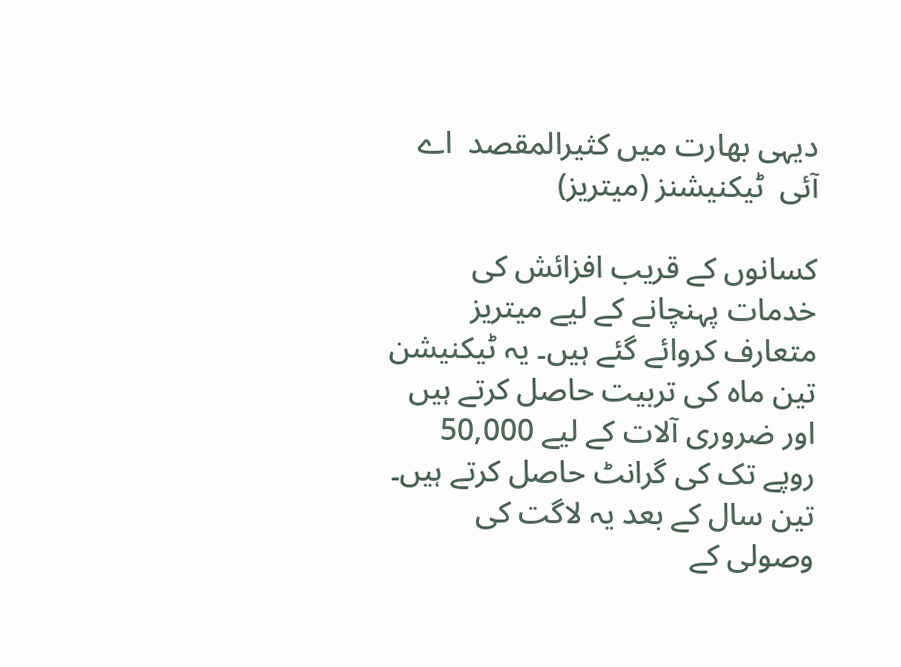دیہی بھارت میں کثیرالمقصد  اے آئی  ٹیکنیشنز (میتریز)

کسانوں کے قریب افزائش کی خدمات پہنچانے کے لیے میتریز متعارف کروائے گئے ہیں۔ یہ ٹیکنیشن تین ماہ کی تربیت حاصل کرتے ہیں اور ضروری آلات کے لیے 50,000 روپے تک کی گرانٹ حاصل کرتے ہیں۔ تین سال کے بعد یہ لاگت کی وصولی کے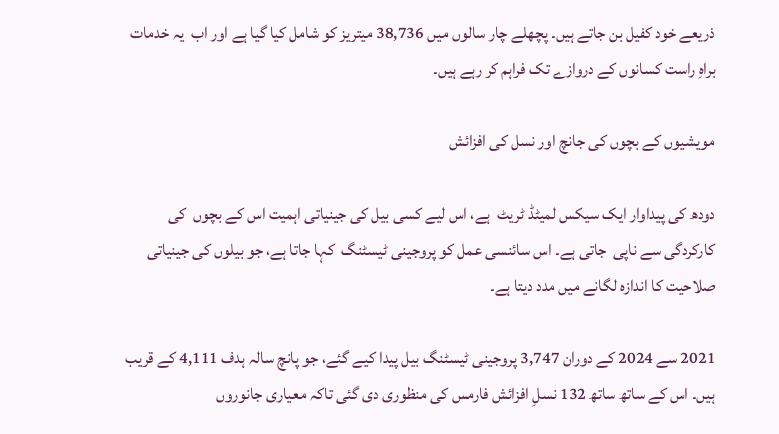ذریعے خود کفیل بن جاتے ہیں۔ پچھلے چار سالوں میں 38,736 میتریز کو شامل کیا گیا ہے اور اب  یہ خدمات براہِ راست کسانوں کے دروازے تک فراہم کر رہے ہیں۔

مویشیوں کے بچوں کی جانچ اور نسل کی افزائش

دودھ کی پیداوار ایک سیکس لمیٹڈ ٹریٹ  ہے، اس لیے کسی بیل کی جینیاتی اہمیت اس کے بچوں  کی کارکردگی سے ناپی  جاتی ہے۔ اس سائنسی عمل کو پروجینی ٹیسٹنگ  کہا جاتا ہے، جو بیلوں کی جینیاتی صلاحیت کا اندازہ لگانے میں مدد دیتا ہے۔

2021 سے 2024 کے دوران 3,747 پروجینی ٹیسٹنگ بیل پیدا کیے گئے، جو پانچ سالہ ہدف 4,111 کے قریب ہیں۔ اس کے ساتھ ساتھ 132 نسلِ افزائش فارمس کی منظوری دی گئی تاکہ معیاری جانوروں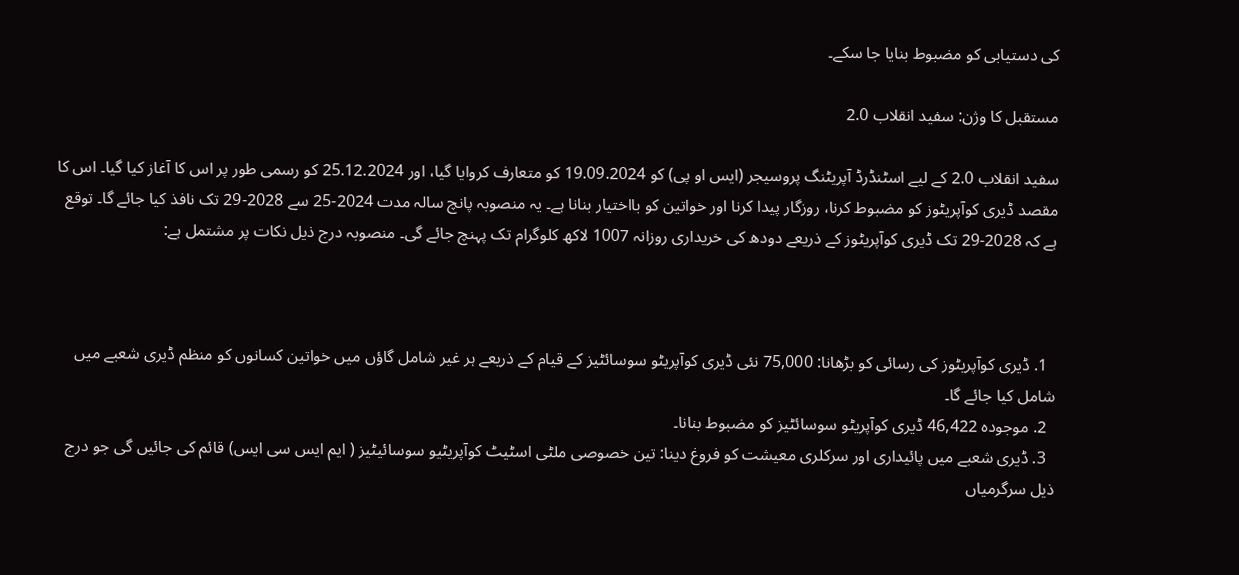کی دستیابی کو مضبوط بنایا جا سکے۔

مستقبل کا وژن: سفید انقلاب 2.0

سفید انقلاب 2.0 کے لیے اسٹنڈرڈ آپریٹنگ پروسیجر (ایس او پی) کو 19.09.2024 کو متعارف کروایا گیا، اور 25.12.2024 کو رسمی طور پر اس کا آغاز کیا گیا۔ اس کا مقصد ڈیری کوآپریٹوز کو مضبوط کرنا، روزگار پیدا کرنا اور خواتین کو بااختیار بنانا ہے۔ یہ منصوبہ پانچ سالہ مدت 2024-25 سے 2028-29 تک نافذ کیا جائے گا۔ توقع ہے کہ 2028-29 تک ڈیری کوآپریٹوز کے ذریعے دودھ کی خریداری روزانہ 1007 لاکھ کلوگرام تک پہنچ جائے گی۔ منصوبہ درج ذیل نکات پر مشتمل ہے:



  1. ڈیری کوآپریٹوز کی رسائی کو بڑھانا: 75,000 نئی ڈیری کوآپریٹو سوسائٹیز کے قیام کے ذریعے ہر غیر شامل گاؤں میں خواتین کسانوں کو منظم ڈیری شعبے میں شامل کیا جائے گا۔
  2. موجودہ 46,422 ڈیری کوآپریٹو سوسائٹیز کو مضبوط بنانا۔
  3. ڈیری شعبے میں پائیداری اور سرکلری معیشت کو فروغ دینا: تین خصوصی ملٹی اسٹیٹ کوآپریٹیو سوسائیٹیز ( ایم ایس سی ایس) قائم کی جائیں گی جو درج ذیل سرگرمیاں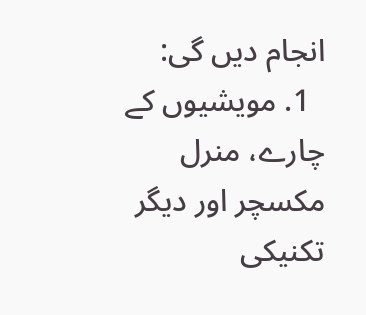انجام دیں گی:
  1. مویشیوں کے چارے، منرل مکسچر اور دیگر تکنیکی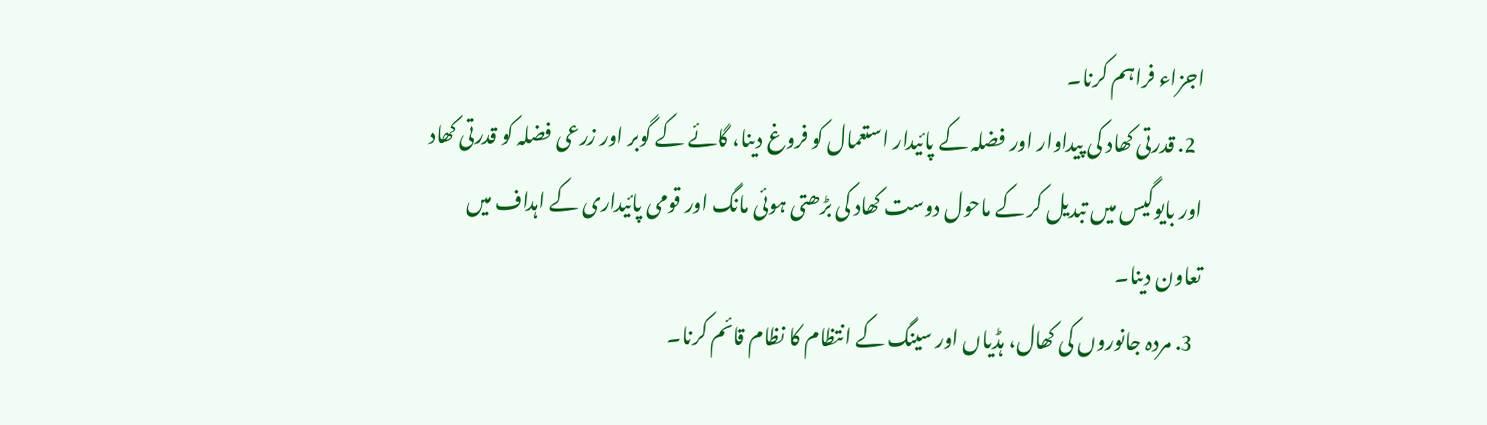اجزاء فراہم کرنا۔
  2. قدرتی کھاد کی پیداوار اور فضلہ کے پائیدار استعمال کو فروغ دینا، گائے کے گوبر اور زرعی فضلہ کو قدرتی کھاد اور بایوگیس میں تبدیل کر کے ماحول دوست کھاد کی بڑھتی ہوئی مانگ اور قومی پائیداری کے اہداف میں تعاون دینا۔
  3. مردہ جانوروں کی کھال، ہڈیاں اور سینگ کے انتظام کا نظام قائم کرنا۔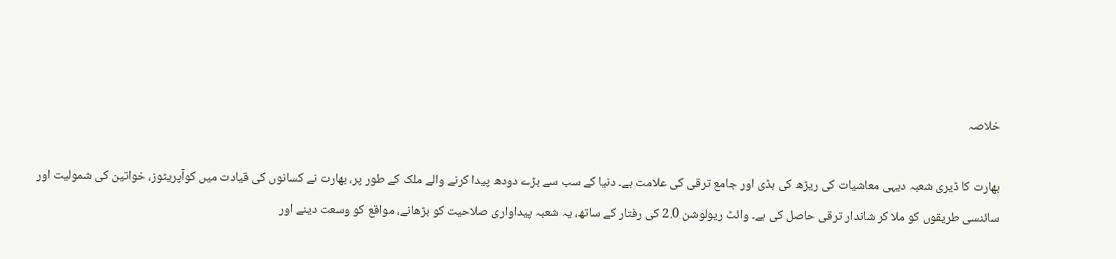خلاصہ

بھارت کا ڈیری شعبہ دیہی معاشیات کی ریڑھ کی ہڈی اور جامع ترقی کی علامت ہے۔ دنیا کے سب سے بڑے دودھ پیدا کرنے والے ملک کے طور پر، بھارت نے کسانوں کی قیادت میں کوآپریٹوز، خواتین کی شمولیت اور سائنسی طریقوں کو ملا کر شاندار ترقی حاصل کی ہے۔ وائٹ ریولوشن 2.0 کی رفتار کے ساتھ، یہ شعبہ پیداواری صلاحیت کو بڑھانے، مواقع کو وسعت دینے اور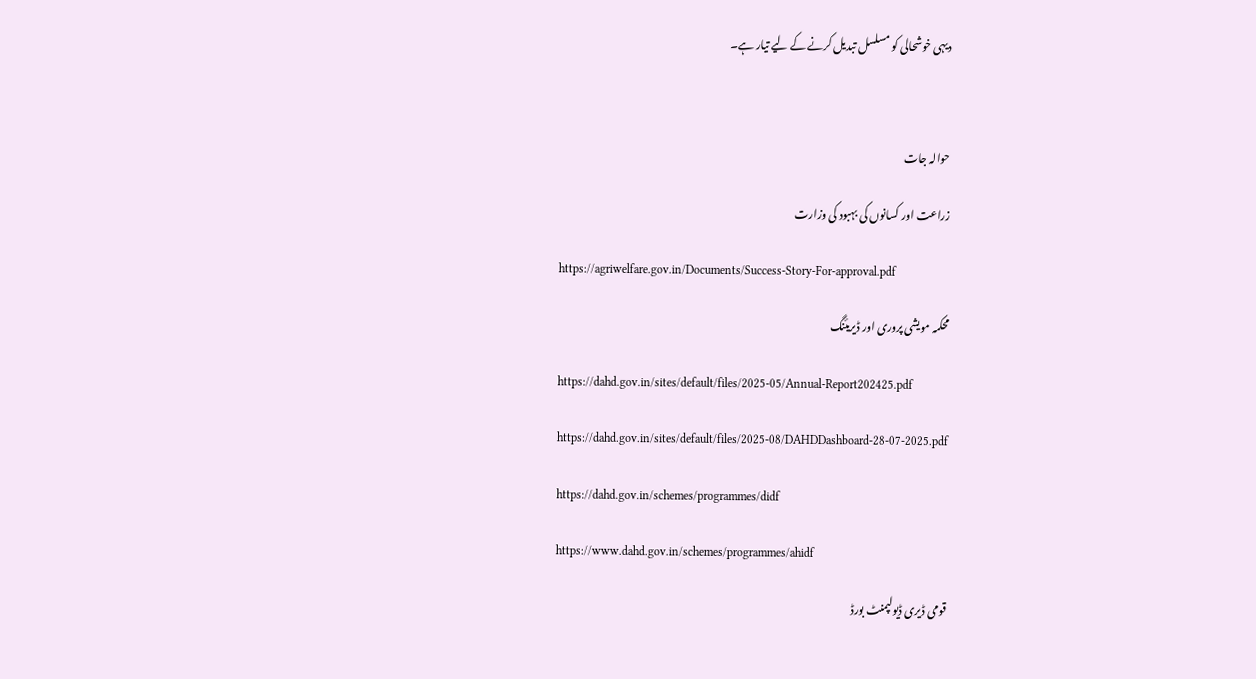دیہی خوشحالی کو مسلسل تبدیل کرنے کے لیے تیار ہے۔



حوالہ جات

زراعت اور کسانوں کی بہبود کی وزارت

https://agriwelfare.gov.in/Documents/Success-Story-For-approval.pdf

محکمہ مویشی پروری اور ڈیریئنگ

https://dahd.gov.in/sites/default/files/2025-05/Annual-Report202425.pdf

https://dahd.gov.in/sites/default/files/2025-08/DAHDDashboard-28-07-2025.pdf

https://dahd.gov.in/schemes/programmes/didf

https://www.dahd.gov.in/schemes/programmes/ahidf

قومی ڈیری ڈیولپمنٹ بورڈ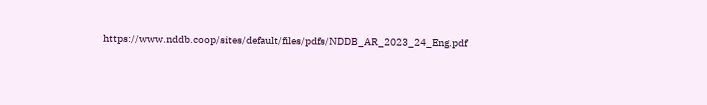https://www.nddb.coop/sites/default/files/pdfs/NDDB_AR_2023_24_Eng.pdf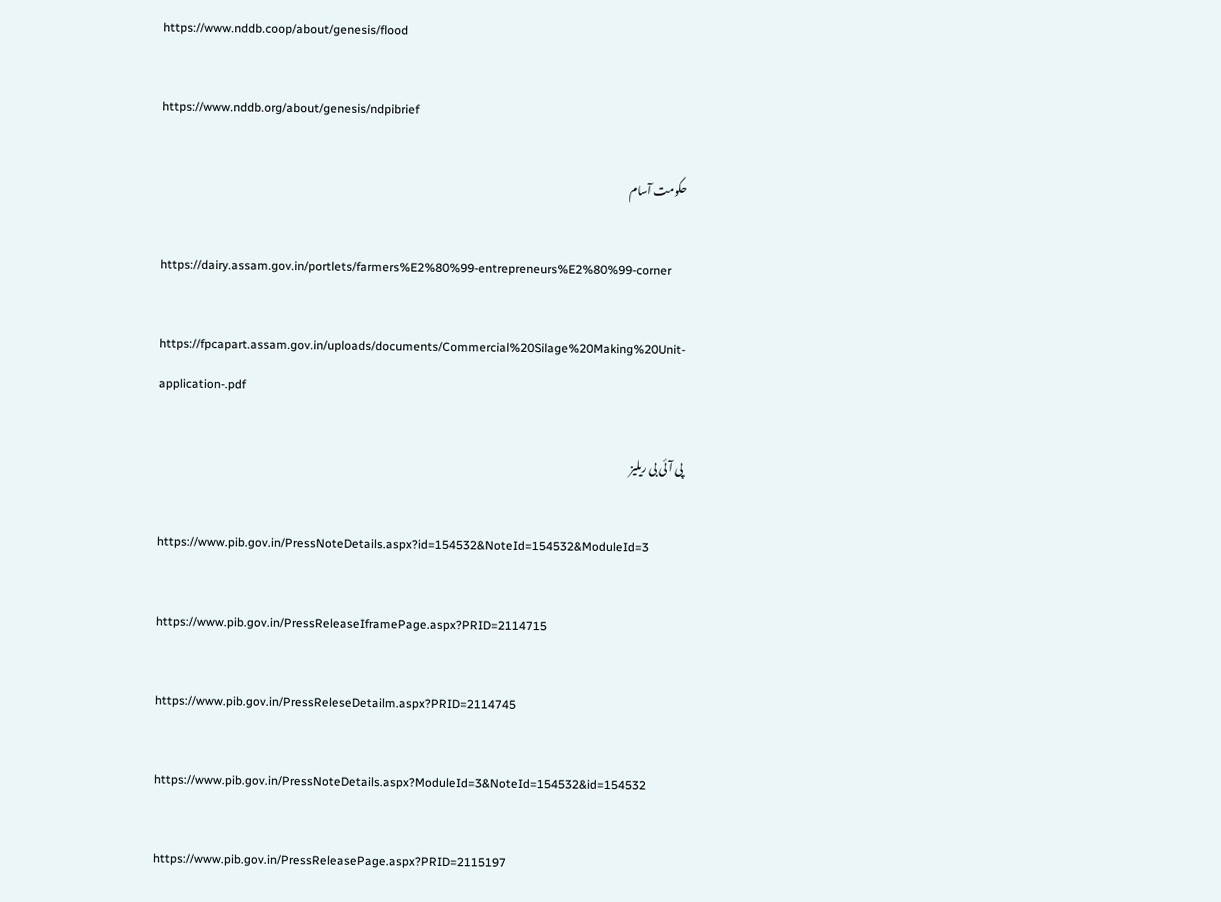https://www.nddb.coop/about/genesis/flood

https://www.nddb.org/about/genesis/ndpibrief

حکومت آسام

https://dairy.assam.gov.in/portlets/farmers%E2%80%99-entrepreneurs%E2%80%99-corner

https://fpcapart.assam.gov.in/uploads/documents/Commercial%20Silage%20Making%20Unit-application-.pdf

پی آئی بی ریلیز

https://www.pib.gov.in/PressNoteDetails.aspx?id=154532&NoteId=154532&ModuleId=3

https://www.pib.gov.in/PressReleaseIframePage.aspx?PRID=2114715

https://www.pib.gov.in/PressReleseDetailm.aspx?PRID=2114745

https://www.pib.gov.in/PressNoteDetails.aspx?ModuleId=3&NoteId=154532&id=154532

https://www.pib.gov.in/PressReleasePage.aspx?PRID=2115197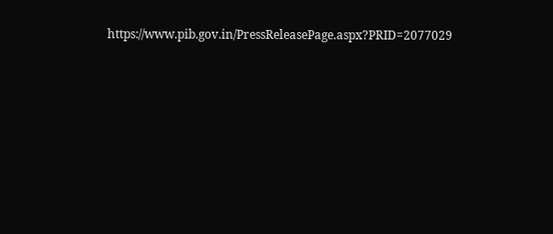https://www.pib.gov.in/PressReleasePage.aspx?PRID=2077029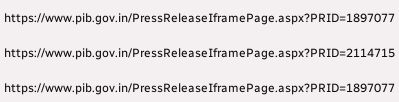https://www.pib.gov.in/PressReleaseIframePage.aspx?PRID=1897077

https://www.pib.gov.in/PressReleaseIframePage.aspx?PRID=2114715

https://www.pib.gov.in/PressReleaseIframePage.aspx?PRID=1897077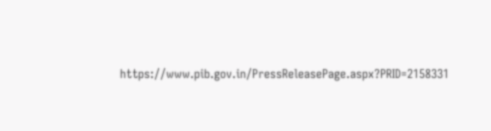https://www.pib.gov.in/PressReleasePage.aspx?PRID=2158331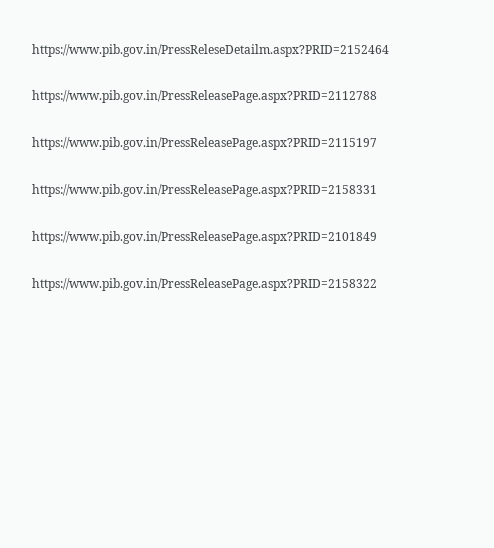https://www.pib.gov.in/PressReleseDetailm.aspx?PRID=2152464

https://www.pib.gov.in/PressReleasePage.aspx?PRID=2112788

https://www.pib.gov.in/PressReleasePage.aspx?PRID=2115197

https://www.pib.gov.in/PressReleasePage.aspx?PRID=2158331

https://www.pib.gov.in/PressReleasePage.aspx?PRID=2101849

https://www.pib.gov.in/PressReleasePage.aspx?PRID=2158322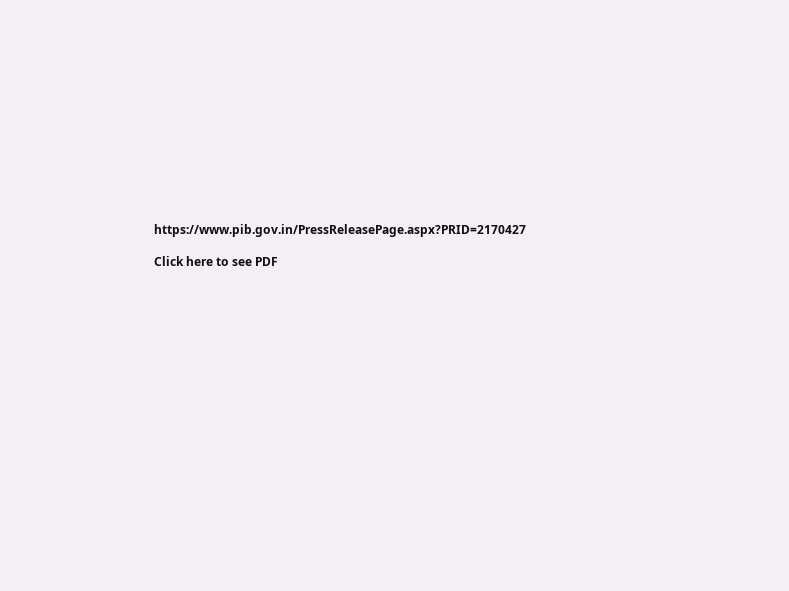https://www.pib.gov.in/PressReleasePage.aspx?PRID=2170427

Click here to see PDF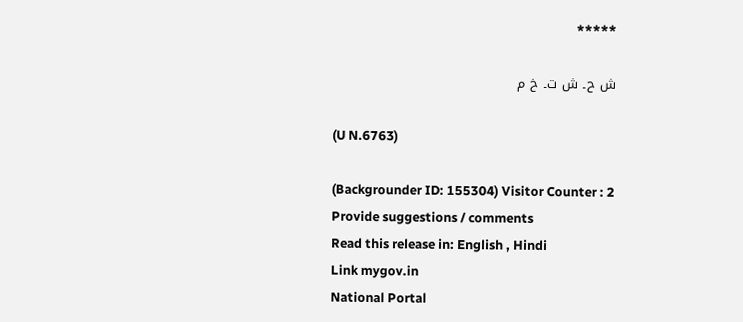*****

ش ح۔ ش ت۔ خ م

(U N.6763)

(Backgrounder ID: 155304) Visitor Counter : 2
Provide suggestions / comments
Read this release in: English , Hindi
Link mygov.in
National Portal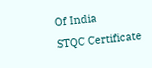Of India
STQC Certificate